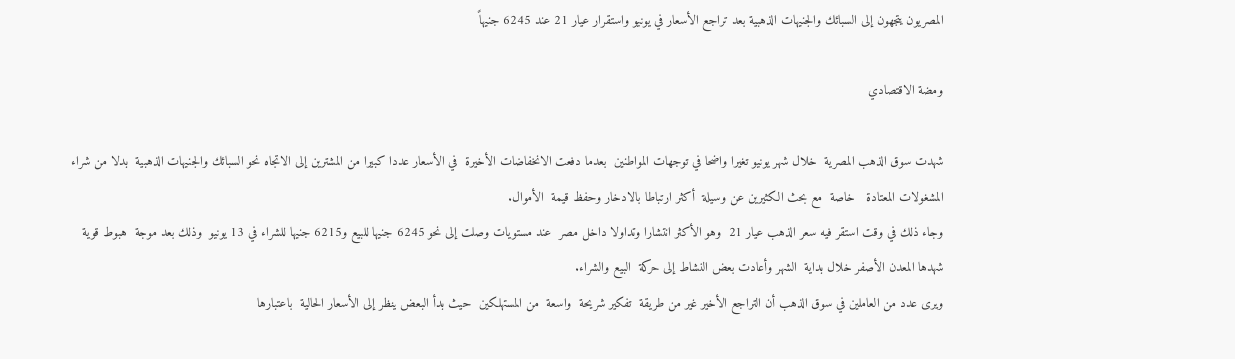المصريون يتجهون إلى السبائك والجنيهات الذهبية بعد تراجع الأسعار في يونيو واستقرار عيار 21 عند 6245 جنيهاً

ومضة الاقتصادي

شهدت سوق الذهب المصرية  خلال شهر يونيو تغيرا واضحا في توجهات المواطنين  بعدما دفعت الانخفاضات الأخيرة  في الأسعار عددا كبيرا من المشترين إلى الاتجاه نحو السبائك والجنيهات الذهبية  بدلا من شراء المشغولات المعتادة   خاصة  مع بحث الكثيرين عن وسيلة  أكثر ارتباطا بالادخار وحفظ قيمة  الأموال.
وجاء ذلك في وقت استقر فيه سعر الذهب عيار 21  وهو الأكثر انتشارا وتداولا داخل مصر  عند مستويات وصلت إلى نحو 6245 جنيها للبيع و6215 جنيها للشراء في 13 يونيو  وذلك بعد موجة  هبوط قوية  شهدها المعدن الأصفر خلال بداية  الشهر وأعادت بعض النشاط إلى حركة  البيع والشراء.
ويرى عدد من العاملين في سوق الذهب أن التراجع الأخير غير من طريقة  تفكير شريحة  واسعة  من المستهلكين  حيث بدأ البعض ينظر إلى الأسعار الحالية  باعتبارها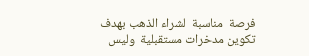فرصة  مناسبة  لشراء الذهب بهدف تكوين مدخرات مستقبلية  وليس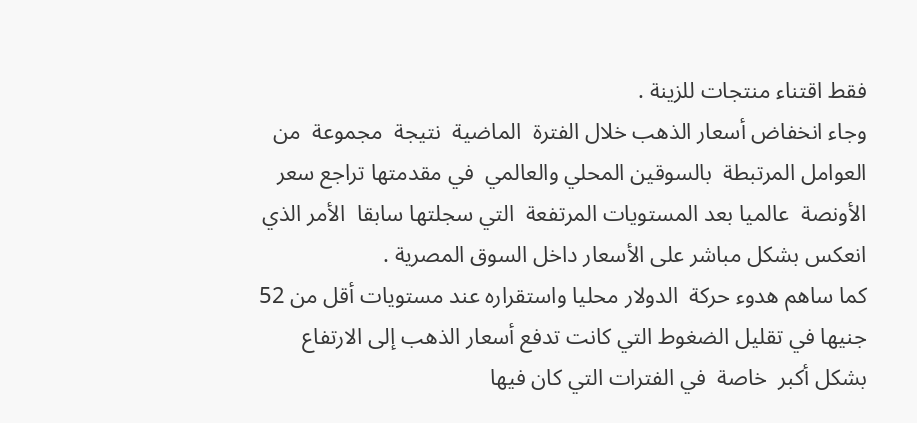فقط اقتناء منتجات للزينة .
وجاء انخفاض أسعار الذهب خلال الفترة  الماضية  نتيجة  مجموعة  من العوامل المرتبطة  بالسوقين المحلي والعالمي  في مقدمتها تراجع سعر الأونصة  عالميا بعد المستويات المرتفعة  التي سجلتها سابقا  الأمر الذي انعكس بشكل مباشر على الأسعار داخل السوق المصرية .
كما ساهم هدوء حركة  الدولار محليا واستقراره عند مستويات أقل من 52 جنيها في تقليل الضغوط التي كانت تدفع أسعار الذهب إلى الارتفاع بشكل أكبر  خاصة  في الفترات التي كان فيها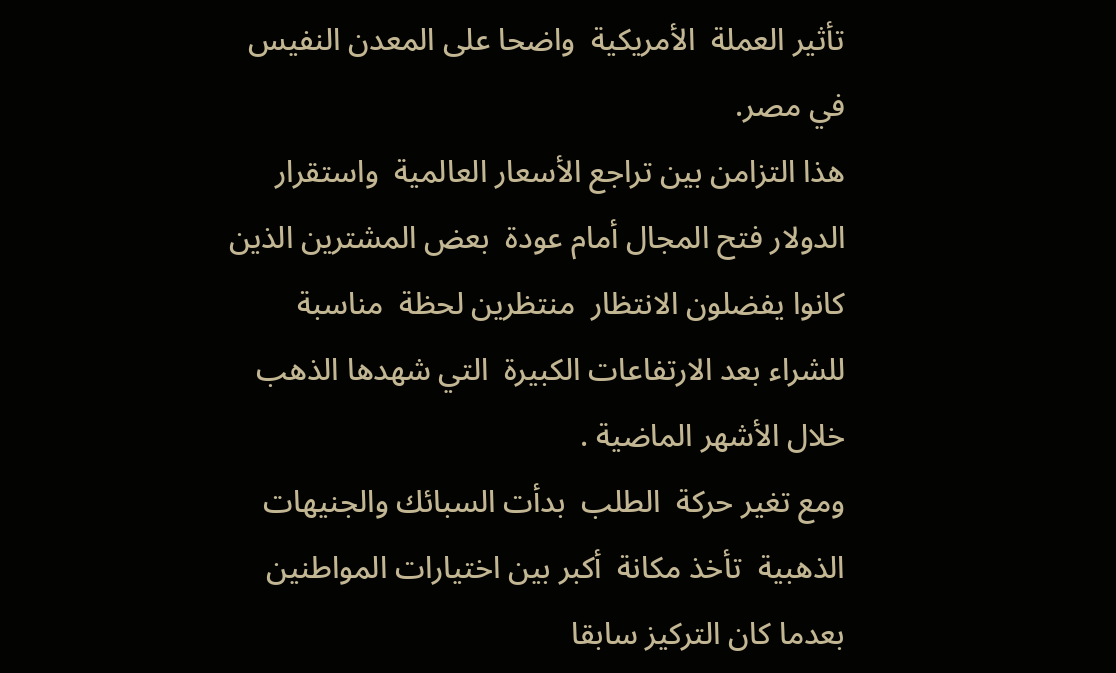تأثير العملة  الأمريكية  واضحا على المعدن النفيس في مصر.
هذا التزامن بين تراجع الأسعار العالمية  واستقرار الدولار فتح المجال أمام عودة  بعض المشترين الذين كانوا يفضلون الانتظار  منتظرين لحظة  مناسبة  للشراء بعد الارتفاعات الكبيرة  التي شهدها الذهب خلال الأشهر الماضية .
ومع تغير حركة  الطلب  بدأت السبائك والجنيهات الذهبية  تأخذ مكانة  أكبر بين اختيارات المواطنين  بعدما كان التركيز سابقا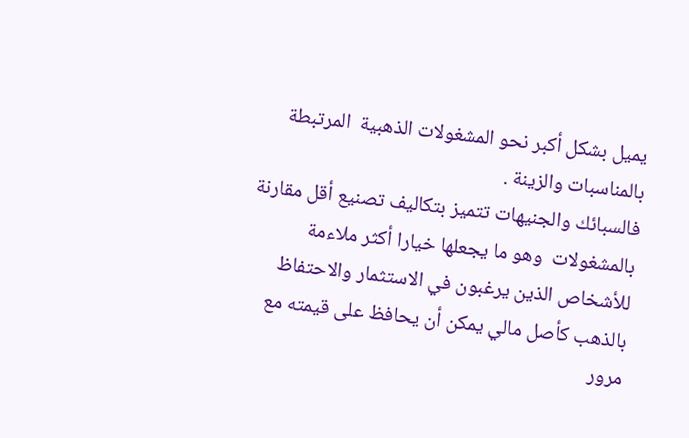يميل بشكل أكبر نحو المشغولات الذهبية  المرتبطة  بالمناسبات والزينة .
فالسبائك والجنيهات تتميز بتكاليف تصنيع أقل مقارنة  بالمشغولات  وهو ما يجعلها خيارا أكثر ملاءمة  للأشخاص الذين يرغبون في الاستثمار والاحتفاظ بالذهب كأصل مالي يمكن أن يحافظ على قيمته مع مرور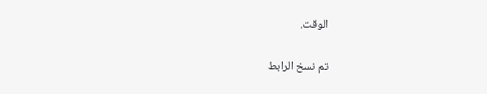الوقت.

تم نسخ الرابط